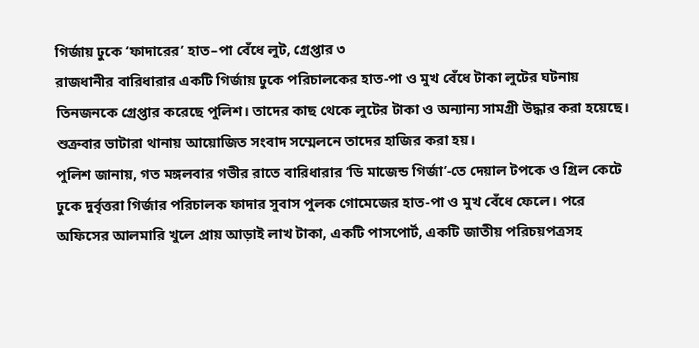গির্জায় ঢুকে ‘ফাদারের’ হাত–পা বেঁধে লুট, গ্রেপ্তার ৩
রাজধানীর বারিধারার একটি গির্জায় ঢুকে পরিচালকের হাত-পা ও মুখ বেঁধে টাকা লুটের ঘটনায় তিনজনকে গ্রেপ্তার করেছে পুলিশ। তাদের কাছ থেকে লুটের টাকা ও অন্যান্য সামগ্রী উদ্ধার করা হয়েছে। শুক্রবার ভাটারা থানায় আয়োজিত সংবাদ সম্মেলনে তাদের হাজির করা হয়।
পুলিশ জানায়, গত মঙ্গলবার গভীর রাতে বারিধারার ‘ডি মাজেন্ড গির্জা’-তে দেয়াল টপকে ও গ্রিল কেটে ঢুকে দুর্বৃত্তরা গির্জার পরিচালক ফাদার সুবাস পুলক গোমেজের হাত-পা ও মুখ বেঁধে ফেলে। পরে অফিসের আলমারি খুলে প্রায় আড়াই লাখ টাকা, একটি পাসপোর্ট, একটি জাতীয় পরিচয়পত্রসহ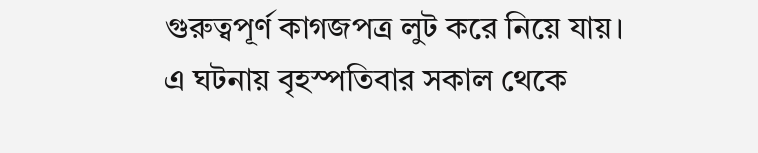গুরুত্বপূর্ণ কাগজপত্র লুট করে নিয়ে যায়।
এ ঘটনায় বৃহস্পতিবার সকাল থেকে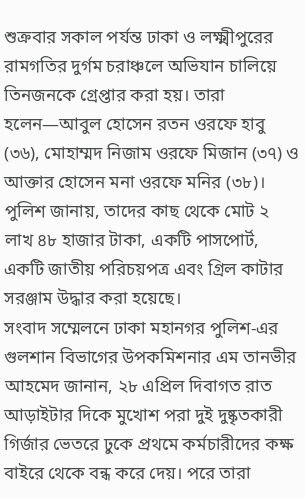শুক্রবার সকাল পর্যন্ত ঢাকা ও লক্ষ্মীপুরের রামগতির দুর্গম চরাঞ্চলে অভিযান চালিয়ে তিনজনকে গ্রেপ্তার করা হয়। তারা হলেন—আবুল হোসেন রতন ওরফে হাবু (৩৬), মোহাম্মদ নিজাম ওরফে মিজান (৩৭) ও আক্তার হোসেন মনা ওরফে মনির (৩৮)।
পুলিশ জানায়, তাদের কাছ থেকে মোট ২ লাখ ৪৮ হাজার টাকা, একটি পাসপোর্ট, একটি জাতীয় পরিচয়পত্র এবং গ্রিল কাটার সরঞ্জাম উদ্ধার করা হয়েছে।
সংবাদ সম্মেলনে ঢাকা মহানগর পুলিশ-এর গুলশান বিভাগের উপকমিশনার এম তানভীর আহমেদ জানান, ২৮ এপ্রিল দিবাগত রাত আড়াইটার দিকে মুখোশ পরা দুই দুষ্কৃতকারী গির্জার ভেতরে ঢুকে প্রথমে কর্মচারীদের কক্ষ বাইরে থেকে বন্ধ করে দেয়। পরে তারা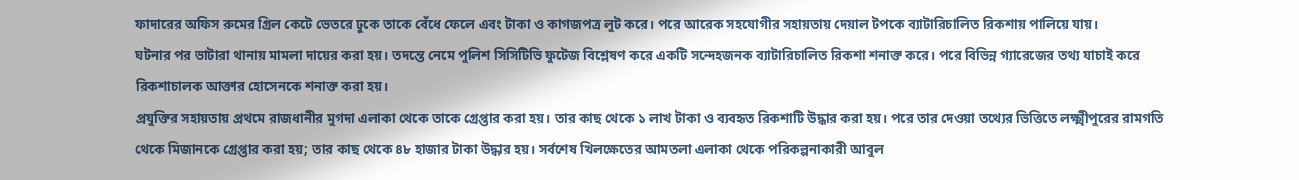ফাদারের অফিস রুমের গ্রিল কেটে ভেতরে ঢুকে তাকে বেঁধে ফেলে এবং টাকা ও কাগজপত্র লুট করে। পরে আরেক সহযোগীর সহায়তায় দেয়াল টপকে ব্যাটারিচালিত রিকশায় পালিয়ে যায়।
ঘটনার পর ভাটারা থানায় মামলা দায়ের করা হয়। তদন্তে নেমে পুলিশ সিসিটিভি ফুটেজ বিশ্লেষণ করে একটি সন্দেহজনক ব্যাটারিচালিত রিকশা শনাক্ত করে। পরে বিভিন্ন গ্যারেজের তথ্য যাচাই করে রিকশাচালক আক্তার হোসেনকে শনাক্ত করা হয়।
প্রযুক্তির সহায়তায় প্রথমে রাজধানীর মুগদা এলাকা থেকে তাকে গ্রেপ্তার করা হয়। তার কাছ থেকে ১ লাখ টাকা ও ব্যবহৃত রিকশাটি উদ্ধার করা হয়। পরে তার দেওয়া তথ্যের ভিত্তিতে লক্ষ্মীপুরের রামগতি থেকে মিজানকে গ্রেপ্তার করা হয়; তার কাছ থেকে ৪৮ হাজার টাকা উদ্ধার হয়। সর্বশেষ খিলক্ষেতের আমতলা এলাকা থেকে পরিকল্পনাকারী আবুল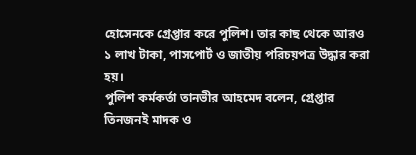হোসেনকে গ্রেপ্তার করে পুলিশ। তার কাছ থেকে আরও ১ লাখ টাকা, পাসপোর্ট ও জাতীয় পরিচয়পত্র উদ্ধার করা হয়।
পুলিশ কর্মকর্তা তানভীর আহমেদ বলেন, গ্রেপ্তার তিনজনই মাদক ও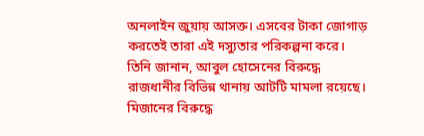অনলাইন জুয়ায় আসক্ত। এসবের টাকা জোগাড় করতেই তারা এই দস্যুতার পরিকল্পনা করে।
তিনি জানান, আবুল হোসেনের বিরুদ্ধে রাজধানীর বিভিন্ন থানায় আটটি মামলা রয়েছে। মিজানের বিরুদ্ধে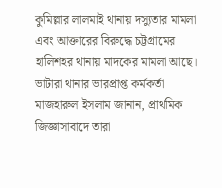কুমিল্লার লালমাই থানায় দস্যুতার মামলা এবং আক্তারের বিরুদ্ধে চট্টগ্রামের হালিশহর থানায় মাদকের মামলা আছে।
ভাটারা থানার ভারপ্রাপ্ত কর্মকর্তা মাজহারুল ইসলাম জানান, প্রাথমিক জিজ্ঞাসাবাদে তারা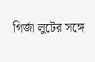গির্জা লুটের সঙ্গে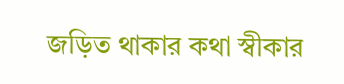জড়িত থাকার কথা স্বীকার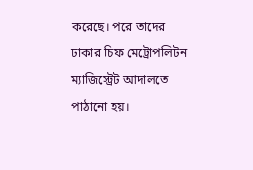করেছে। পরে তাদের ঢাকার চিফ মেট্রোপলিটন ম্যাজিস্ট্রেট আদালতে পাঠানো হয়।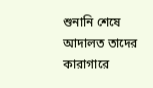শুনানি শেষে আদালত তাদের কারাগারে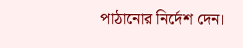পাঠানোর নির্দেশ দেন।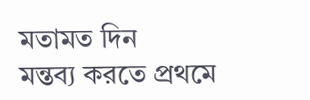মতামত দিন
মন্তব্য করতে প্রথমে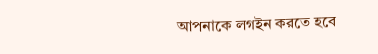আপনাকে লগইন করতে হবে